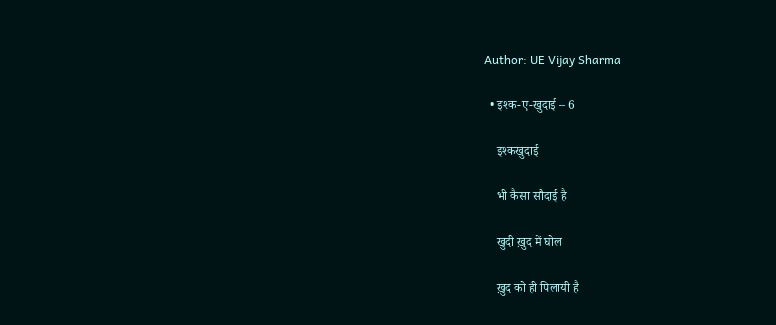Author: UE Vijay Sharma

  • इश्क-ए-खुदाई – 6

    इश्कखुदाई

    भी कैसा सौदाई है

    खुदी ख़ुद में घोल

    ख़ुद को ही पिलायी है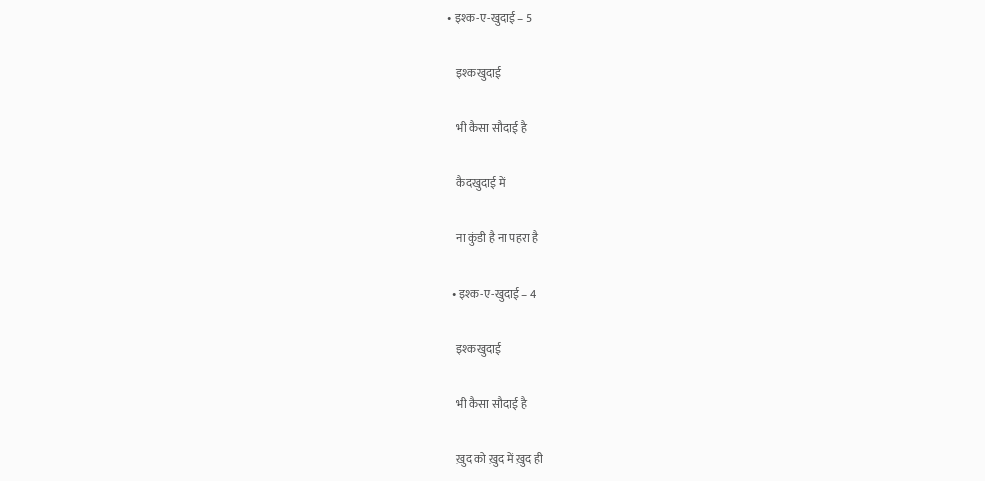• इश्क-ए-खुदाई – 5

    इश्कखुदाई

    भी कैसा सौदाई है

    कैदखुदाई में

    ना कुंडी है ना पहरा है

  • इश्क-ए-खुदाई – 4

    इश्कखुदाई

    भी कैसा सौदाई है

    ख़ुद को ख़ुद में ख़ुद ही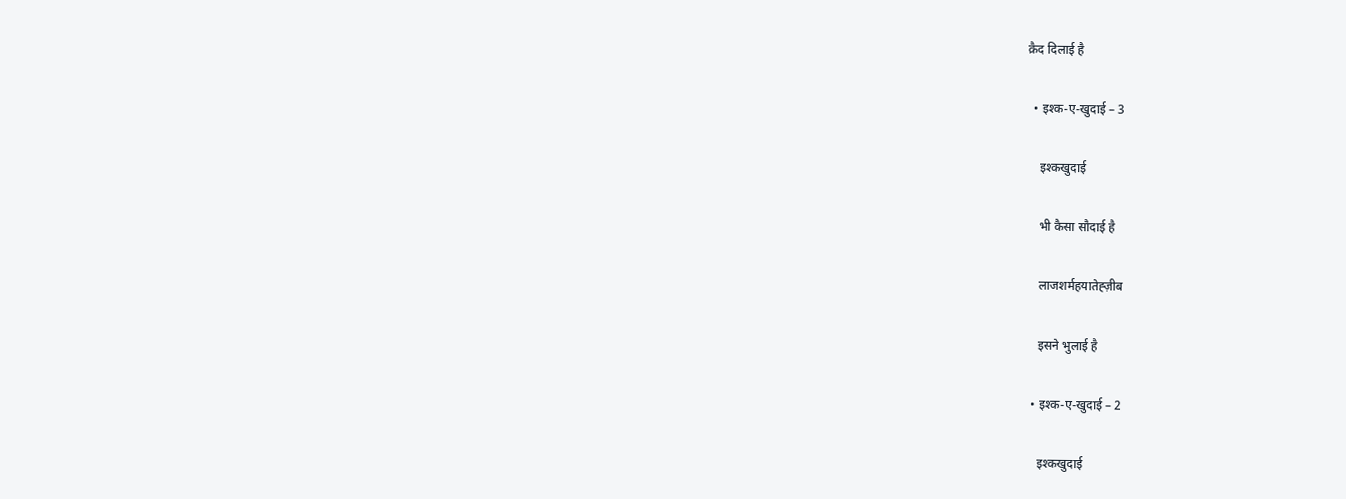क़ैद दिलाई है

  • इश्क-ए-खुदाई – 3

    इश्कखुदाई

    भी कैसा सौदाई है

    लाजशर्महयातेह्ज़ीब

    इसने भुलाई है

  • इश्क-ए-खुदाई – 2

    इश्कखुदाई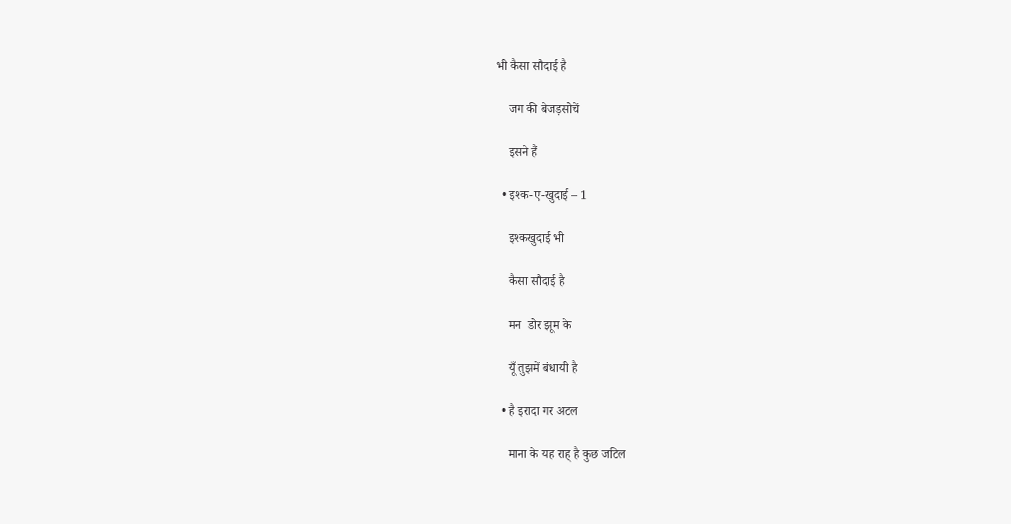भी कैसा सौदाई है

    जग की बेजड़सोचें

    इसने हैं

  • इश्क-ए-खुदाई – 1

    इश्कखुदाई भी

    कैसा सौदाई है

    मन  डोर झूम के

    यूँ तुझमें बंधायी है

  • है इरादा गर अटल

    माना के यह राह् है कुछ जटिल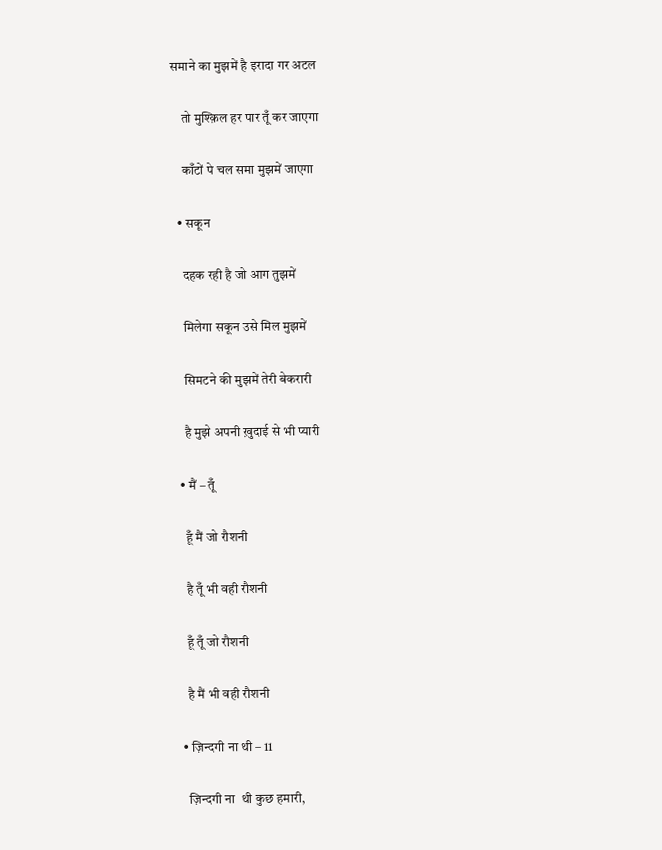समाने का मुझमें है इरादा गर अटल

    तो मुश्क़िल हर पार तूँ कर जाएगा

    काँटों पे चल समा मुझमें जाएगा

  • सकून

    दहक रही है जो आग तुझमें

    मिलेगा सकून उसे मिल मुझमें

    सिमटने की मुझमें तेरी बेकरारी

    है मुझे अपनी ख़ुदाई से भी प्यारी

  • मैं – तूँ

    हूँ मैं जो रौशनी

    है तूँ भी वही रौशनी

    हूँ तूँ जो रौशनी

    है मैं भी वही रौशनी

  • ज़िन्दगी ना थी – 11

    ज़िन्दगी ना  थी कुछ हमारी,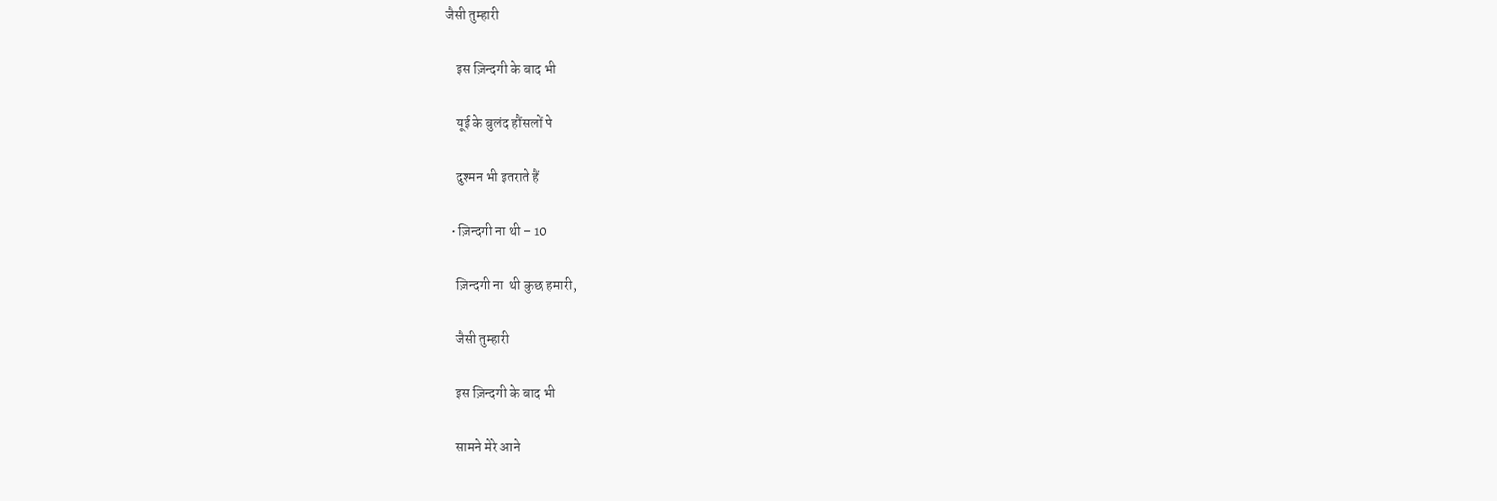जैसी तुम्हारी

    इस ज़िन्दगी के बाद भी

    यूई के बुलंद हौंसलों पे

    दुश्मन भी इतराते हैं

  • ज़िन्दगी ना थी – 10

    ज़िन्दगी ना  थी कुछ हमारी,

    जैसी तुम्हारी

    इस ज़िन्दगी के बाद भी

    सामने मेरे आने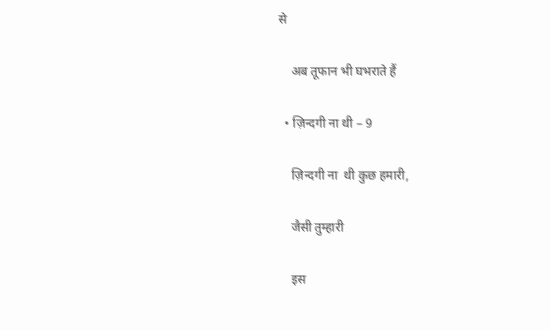से

    अब तूफान भी घभराते हैं

  • ज़िन्दगी ना थी – 9

    ज़िन्दगी ना  थी कुछ हमारी,

    जैसी तुम्हारी

    इस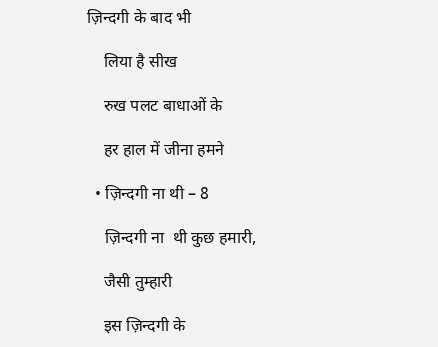ज़िन्दगी के बाद भी

    लिया है सीख

    रुख पलट बाधाओं के

    हर हाल में जीना हमने

  • ज़िन्दगी ना थी – 8

    ज़िन्दगी ना  थी कुछ हमारी,

    जैसी तुम्हारी

    इस ज़िन्दगी के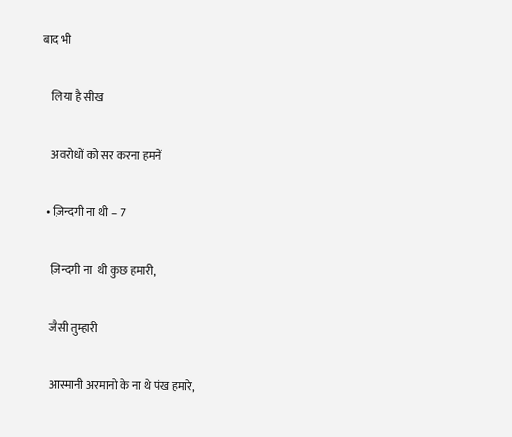बाद भी

    लिया है सीख

    अवरोधों को सर करना हमनें

  • ज़िन्दगी ना थी – 7

    ज़िन्दगी ना  थी कुछ हमारी,

    जैसी तुम्हारी

    आस्मानी अरमानो के ना थे पंख हमारे,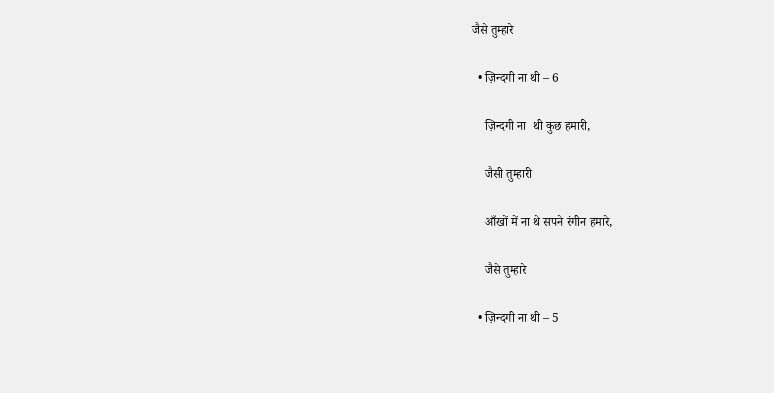जैसे तुम्हारे

  • ज़िन्दगी ना थी – 6

    ज़िन्दगी ना  थी कुछ हमारी,

    जैसी तुम्हारी

    आँखों में ना थे सपने रंगीन हमारे,

    जैसे तुम्हारे

  • ज़िन्दगी ना थी – 5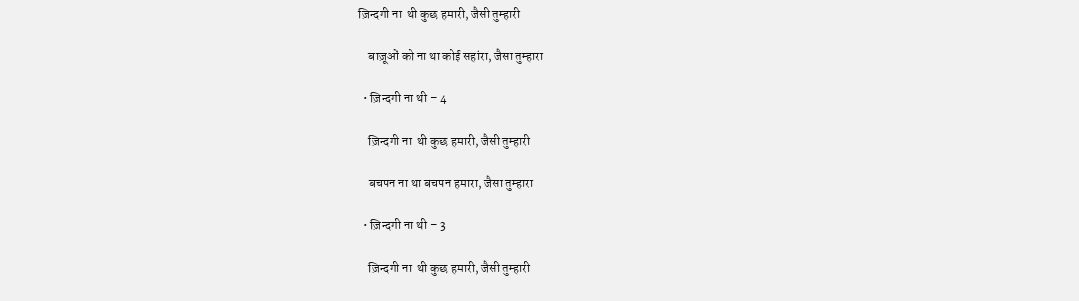ज़िन्दगी ना  थी कुछ हमारी, जैसी तुम्हारी

    बाज़ूओं को ना था कोई सहांरा, जैसा तुम्हारा

  • ज़िन्दगी ना थी – 4

    ज़िन्दगी ना  थी कुछ हमारी, जैसी तुम्हारी

    बचपन ना था बचपन हमारा, जैसा तुम्हारा

  • ज़िन्दगी ना थी – 3

    ज़िन्दगी ना  थी कुछ हमारी, जैसी तुम्हारी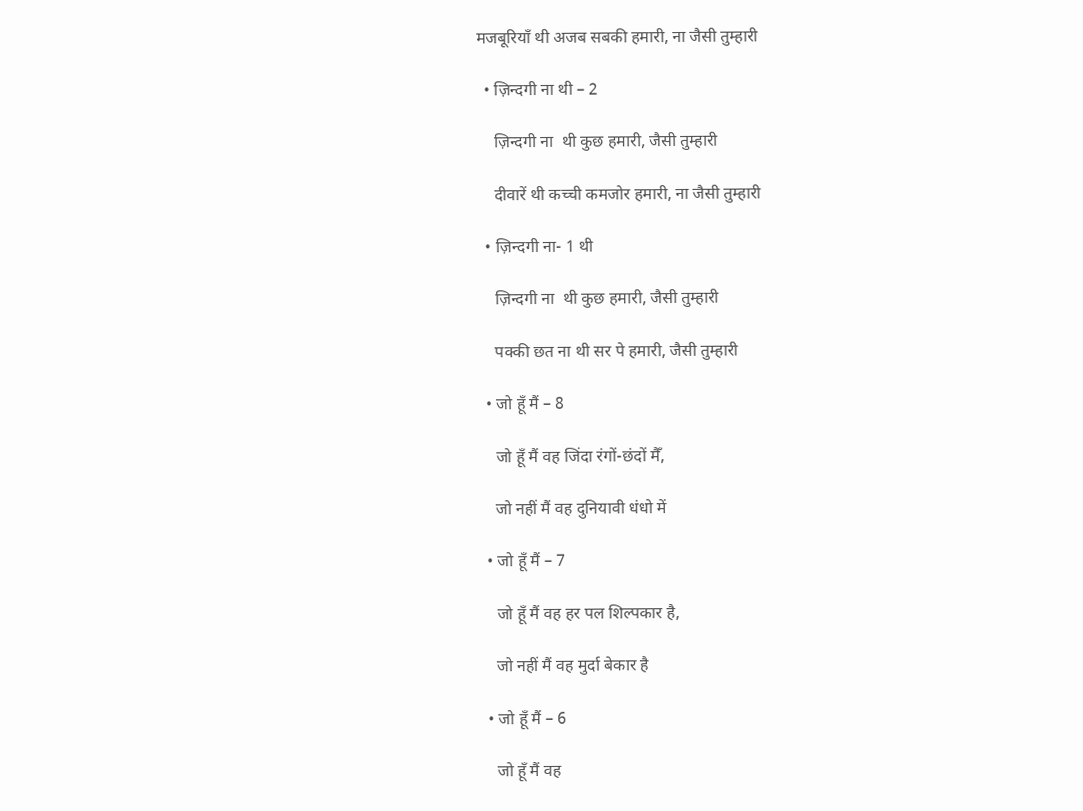मजबूरियाँ थी अजब सबकी हमारी, ना जैसी तुम्हारी

  • ज़िन्दगी ना थी – 2

    ज़िन्दगी ना  थी कुछ हमारी, जैसी तुम्हारी

    दीवारें थी कच्ची कमजोर हमारी, ना जैसी तुम्हारी

  • ज़िन्दगी ना- 1 थी

    ज़िन्दगी ना  थी कुछ हमारी, जैसी तुम्हारी

    पक्की छत ना थी सर पे हमारी, जैसी तुम्हारी

  • जो हूँ मैं – 8

    जो हूँ मैं वह जिंदा रंगों-छंदों मैँ,

    जो नहीं मैं वह दुनियावी धंधो में

  • जो हूँ मैं – 7

    जो हूँ मैं वह हर पल शिल्पकार है,

    जो नहीं मैं वह मुर्दा बेकार है

  • जो हूँ मैं – 6

    जो हूँ मैं वह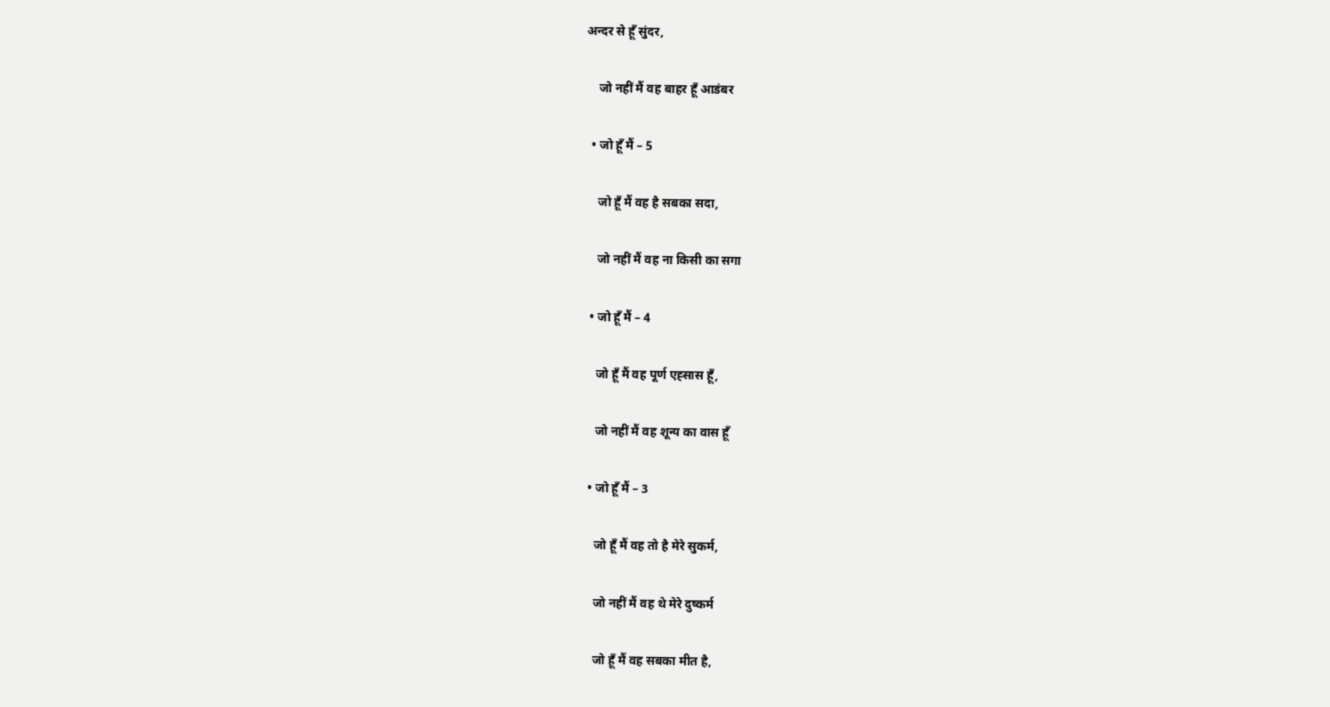अन्दर से हूँ सुंदर,

    जो नहीं मैं वह बाहर हूँ आडंबर

  • जो हूँ मैं – 5

    जो हूँ मैं वह है सबका सदा,

    जो नहीं मैं वह ना किसी का सगा

  • जो हूँ मैं – 4

    जो हूँ मैं वह पूर्ण एह्सास हूँ,

    जो नहीं मैं वह शून्य का वास हूँ

  • जो हूँ मैं – 3

    जो हूँ मैं वह तो है मेरे सुकर्म,

    जो नहीं मैं वह थे मेरे दुष्कर्म

    जो हूँ मैं वह सबका मीत है,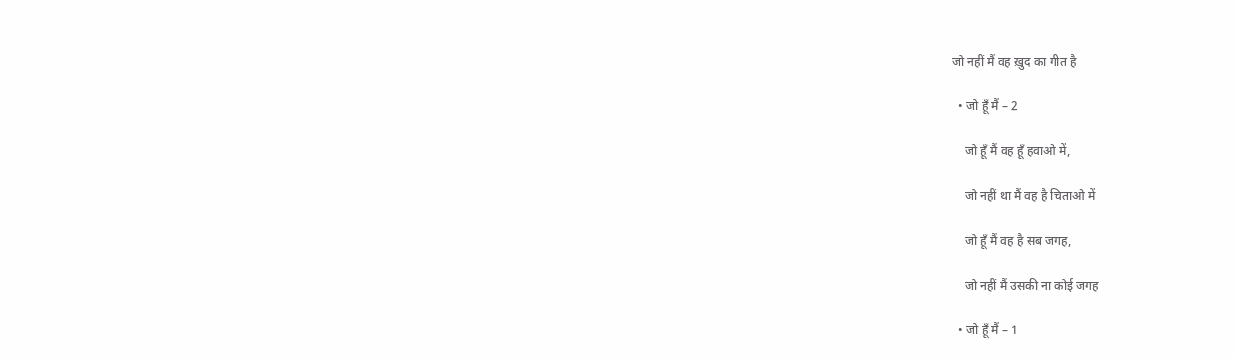जो नहीं मैं वह ख़ुद का गीत है

  • जो हूँ मैं – 2

    जो हूँ मैं वह हूँ हवाओ में,

    जो नहीं था मैं वह है चिताओ में

    जो हूँ मैं वह है सब जगह,

    जो नहीं मैं उसकी ना कोई जगह

  • जो हूँ मैं – 1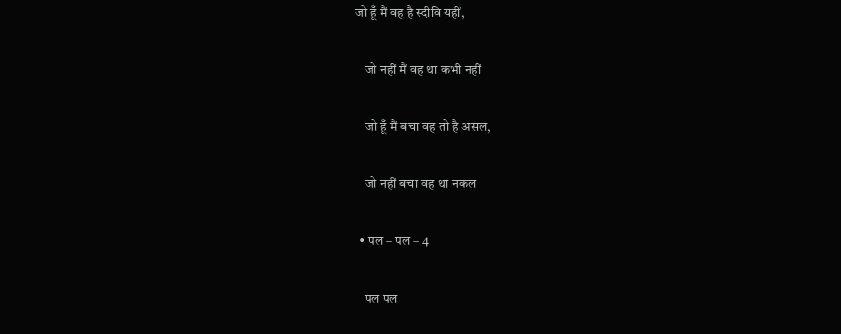जो हूँ मैं वह है स्दीवि यहीं,

    जो नहीं मैं वह था कभी नहीं

    जो हूँ मैं बचा वह तो है असल,

    जो नहीं बचा वह था नकल

  • पल – पल – 4

    पल पल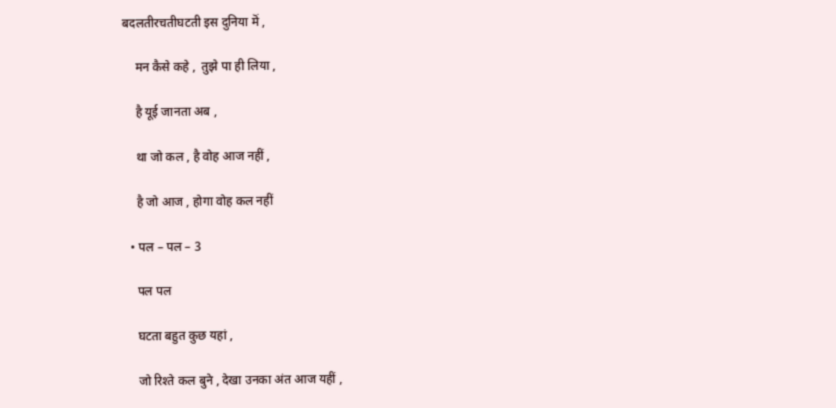बदलतीरचतीघटती इस दुनिया मॆं ,

    मन कैसे कहे ,  तुझे पा ही लिया ,

    है यूई जानता अब ,

    था जो कल , है वोह आज नहीं ,

    है जो आज , होगा वोह कल नहीं

  • पल – पल – 3

    पल पल

    घटता बहुत कुछ यहां ,

    जो रिश्ते कल बुने , देखा उनका अंत आज यहीं ,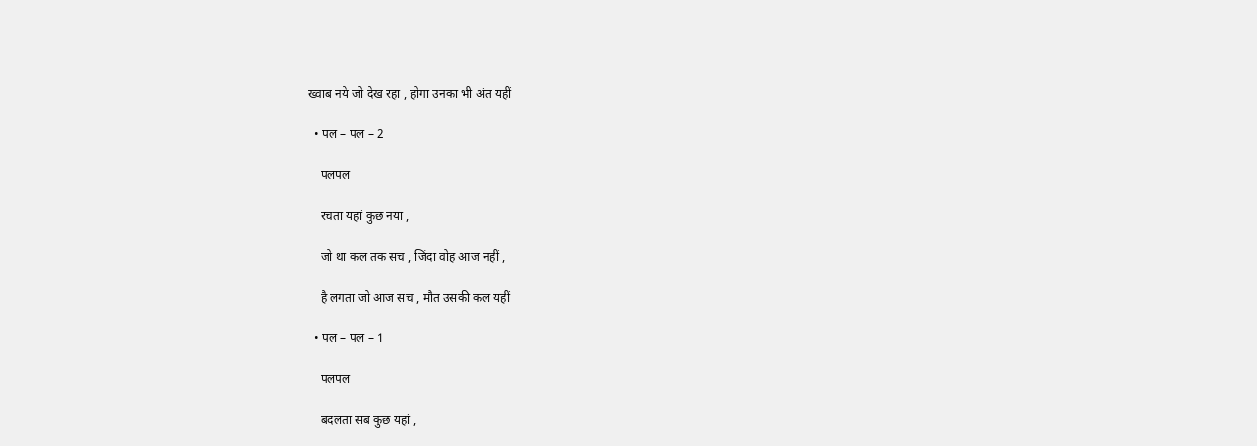ख्वाब नये जो देख रहा , होगा उनका भी अंत यहीं

  • पल – पल – 2

    पलपल

    रचता यहां कुछ नया ,

    जो था कल तक सच , जिंदा वोह आज नहीं ,

    है लगता जो आज सच , मौत उसकी कल यहीं

  • पल – पल – 1

    पलपल

    बदलता सब कुछ यहां ,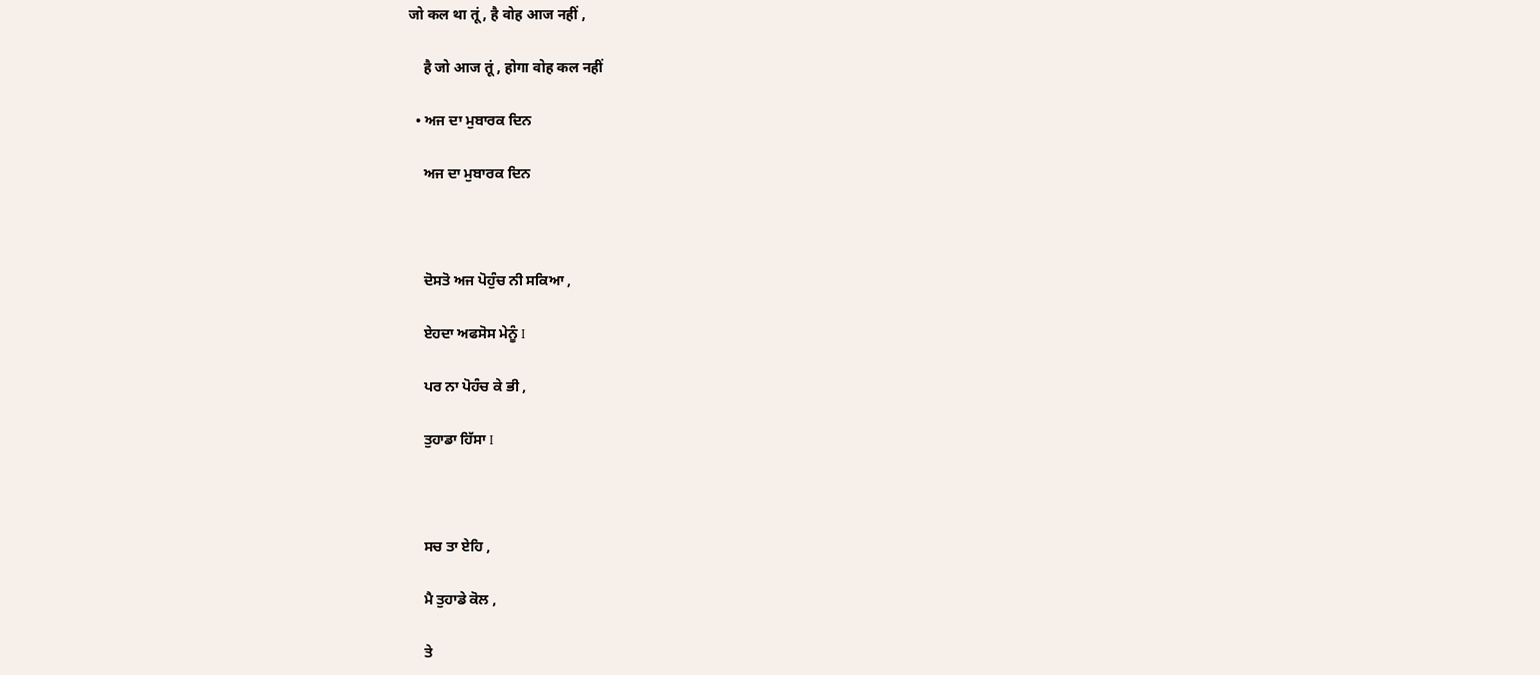जो कल था तूं , है वोह आज नहीं ,

    है जो आज तूं , होगा वोह कल नहीं

  • ਅਜ ਦਾ ਮੁਬਾਰਕ ਦਿਨ

    ਅਜ ਦਾ ਮੁਬਾਰਕ ਦਿਨ



    ਦੋਸਤੋ ਅਜ ਪੋਹੁੰਚ ਨੀ ਸਕਿਆ ,

    ਏਹਦਾ ਅਫਸੋਸ ਮੇਨੂੰ I

    ਪਰ ਨਾ ਪੋਹੰਚ ਕੇ ਭੀ ,

    ਤੁਹਾਡਾ ਹਿੱਸਾ I



    ਸਚ ਤਾ ਏਹਿ ,

    ਮੈ ਤੁਹਾਡੇ ਕੋਲ ,

    ਤੇ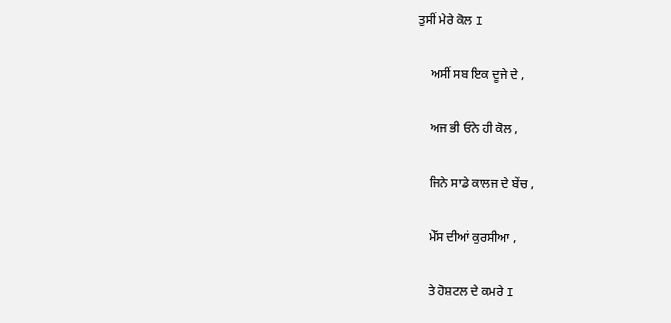ਤੁਸੀਂ ਮੇਰੇ ਕੋਲ I

    ਅਸੀਂ ਸਬ ਇਕ ਦੂਜੇ ਦੇ ,

    ਅਜ ਭੀ ਓਨੇ ਹੀ ਕੋਲ ,

    ਜਿਨੇ ਸਾਡੇ ਕਾਲਜ ਦੇ ਬੇਂਚ ,

    ਮੇੱਸ ਦੀਆਂ ਕੁਰਸੀਆ ,

    ਤੇ ਹੋਸ਼ਟਲ ਦੇ ਕਮਰੇ I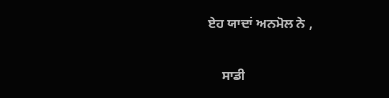ਏਹ ਯਾਦਾਂ ਅਨਮੋਲ ਨੇ ,

    ਸਾਡੀ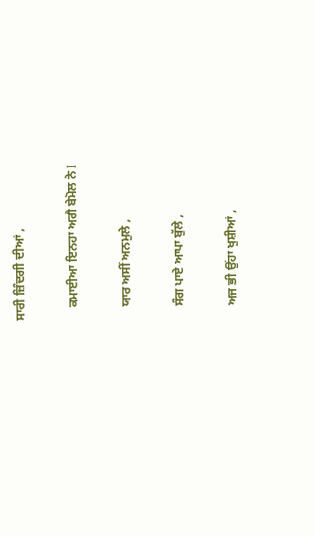ਸਾਰੀ ਜ਼ਿੰਦਗੀ ਦੀਆਂ ,

    ਕਮਾਈਆ ਇਨਹਾ ਅਗੈ ਬੇਮੋਲ ਨੇ I

    ਯਾਰ ਅਸੀਂ ਅਨਮੁਲੇ ,

    ਸੰਗ ਪਾਏ ਆਪਾ ਬੁੱਲੇ ,

    ਅਜ ਭੀ ਉਂਹਾ ਖੁਸ਼ੀਆਂ ,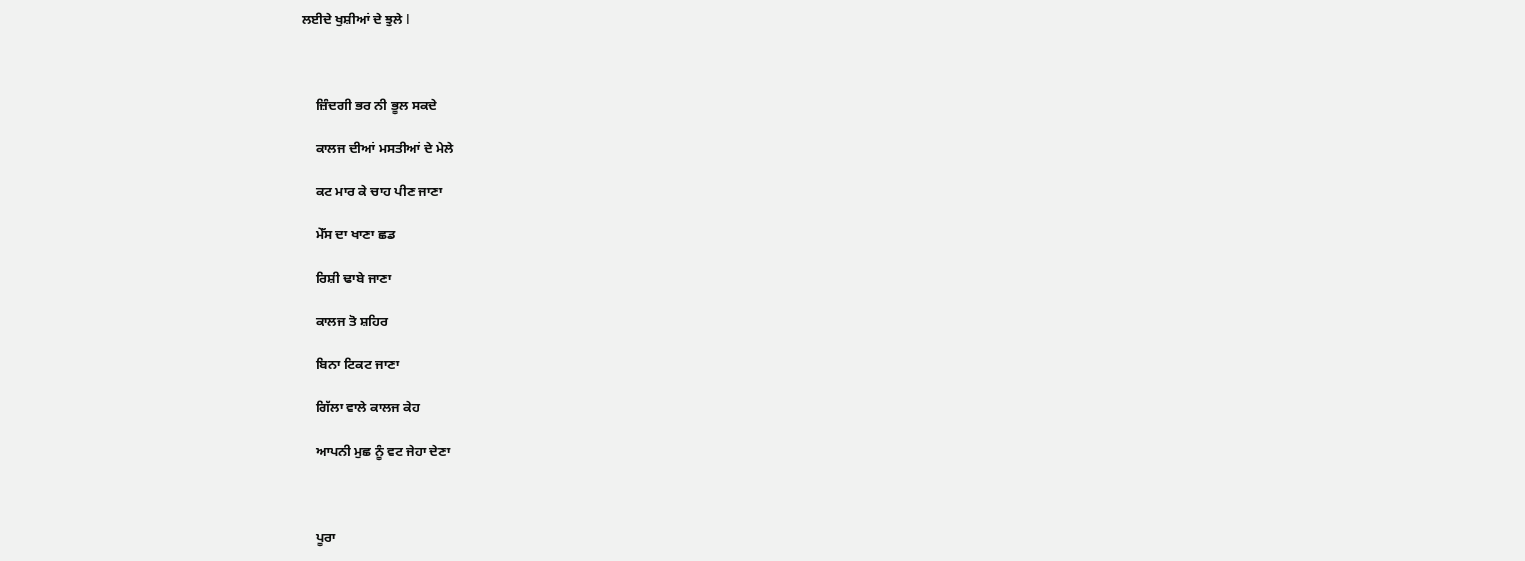ਲਈਦੇ ਖੁਸ਼ੀਆਂ ਦੇ ਝੁਲੇ I



    ਜ਼ਿੰਦਗੀ ਭਰ ਨੀ ਭੂਲ ਸਕਦੇ

    ਕਾਲਜ ਦੀਆਂ ਮਸਤੀਆਂ ਦੇ ਮੇਲੇ

    ਕਟ ਮਾਰ ਕੇ ਚਾਹ ਪੀਣ ਜਾਣਾ

    ਮੇੱਸ ਦਾ ਖਾਣਾ ਛਡ

    ਰਿਸ਼ੀ ਢਾਬੇ ਜਾਣਾ

    ਕਾਲਜ ਤੋ ਸ਼ਹਿਰ

    ਬਿਨਾ ਟਿਕਟ ਜਾਣਾ

    ਗਿੱਲਾ ਵਾਲੇ ਕਾਲਜ ਕੇਹ

    ਆਪਨੀ ਮੁਛ ਨੂੰ ਵਟ ਜੇਹਾ ਦੇਣਾ



    ਪੂਰਾ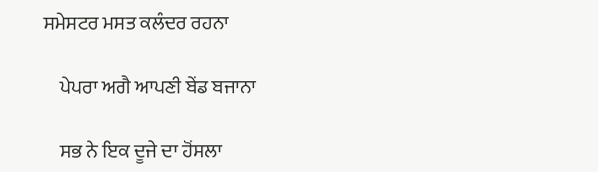ਸਮੇਸਟਰ ਮਸਤ ਕਲੰਦਰ ਰਹਨਾ

    ਪੇਪਰਾ ਅਗੈ ਆਪਣੀ ਬੇਂਡ ਬਜਾਨਾ

    ਸਭ ਨੇ ਇਕ ਦੂਜੇ ਦਾ ਹੋਂਸਲਾ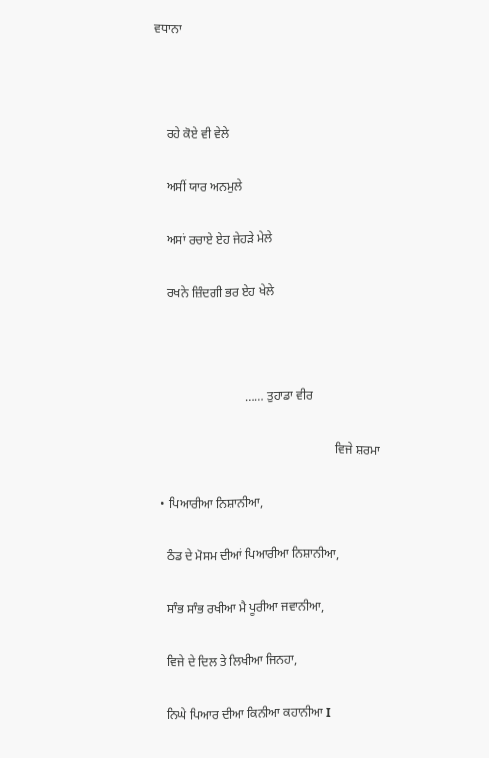ਵਧਾਨਾ



    ਰਹੇ ਕੋਏ ਵੀ ਵੇਲੇ

    ਅਸੀਂ ਯਾਰ ਅਨਮੁਲੇ

    ਅਸਾਂ ਰਚਾਏ ਏਹ ਜੇਹੜੇ ਮੇਲੇ

    ਰਖਨੇ ਜ਼ਿੰਦਗੀ ਭਰ ਏਹ ਖੇਲੇ



                             …… ਤੁਹਾਡਾ ਵੀਰ

                                                          ਵਿਜੇ ਸ਼ਰਮਾ

  • ਪਿਆਰੀਆ ਨਿਸ਼ਾਨੀਆ,

    ਠੰਡ ਦੇ ਮੋਸਮ ਦੀਆਂ ਪਿਆਰੀਆ ਨਿਸ਼ਾਨੀਆ,

    ਸਾੰਭ ਸਾੰਭ ਰਖੀਆ ਮੈ ਪੂਰੀਆ ਜਵਾਨੀਆ,

    ਵਿਜੇ ਦੇ ਦਿਲ ਤੇ ਲਿਖੀਆ ਜਿਨਹਾ,

    ਨਿਘੇ ਪਿਆਰ ਦੀਆ ਕਿਨੀਆ ਕਹਾਨੀਆ I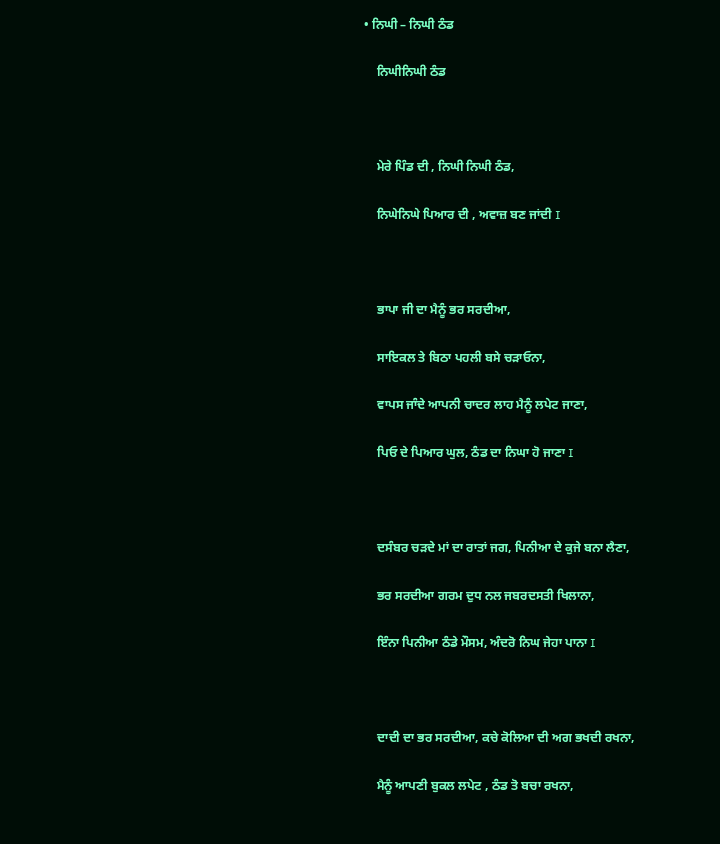• ਨਿਘੀ – ਨਿਘੀ ਠੰਡ

    ਨਿਘੀਨਿਘੀ ਠੰਡ



    ਮੇਰੇ ਪਿੰਡ ਦੀ , ਨਿਘੀ ਨਿਘੀ ਠੰਡ,

    ਨਿਘੇਨਿਘੇ ਪਿਆਰ ਦੀ , ਅਵਾਜ਼ ਬਣ ਜਾਂਦੀ I



    ਭਾਪਾ ਜੀ ਦਾ ਮੈਨੂੰ ਭਰ ਸਰਦੀਆ,

    ਸਾਇਕਲ ਤੇ ਬਿਠਾ ਪਹਲੀ ਬਸੇ ਚੜਾਓਨਾ,

    ਵਾਪਸ ਜਾੰਦੇ ਆਪਨੀ ਚਾਦਰ ਲਾਹ ਮੈਨੂੰ ਲਪੇਟ ਜਾਣਾ,

    ਪਿਓ ਦੇ ਪਿਆਰ ਘੁਲ, ਠੰਡ ਦਾ ਨਿਘਾ ਹੋ ਜਾਣਾ I



    ਦਸੰਬਰ ਚੜਦੇ ਮਾਂ ਦਾ ਰਾਤਾਂ ਜਗ, ਪਿਨੀਆ ਦੇ ਕੁਜੇ ਬਨਾ ਲੈਣਾ,

    ਭਰ ਸਰਦੀਆ ਗਰਮ ਦੁਧ ਨਲ ਜਬਰਦਸਤੀ ਖਿਲਾਨਾ,

    ਇੰਨਾ ਪਿਨੀਆ ਠੰਡੇ ਮੌਸਮ, ਅੰਦਰੋ ਨਿਘ ਜੇਹਾ ਪਾਨਾ I



    ਦਾਦੀ ਦਾ ਭਰ ਸਰਦੀਆ, ਕਚੇ ਕੋਲਿਆ ਦੀ ਅਗ ਭਖਦੀ ਰਖਨਾ,

    ਮੈਨੂੰ ਆਪਣੀ ਬੁਕਲ ਲਪੇਟ , ਠੰਡ ਤੋ ਬਚਾ ਰਖਨਾ,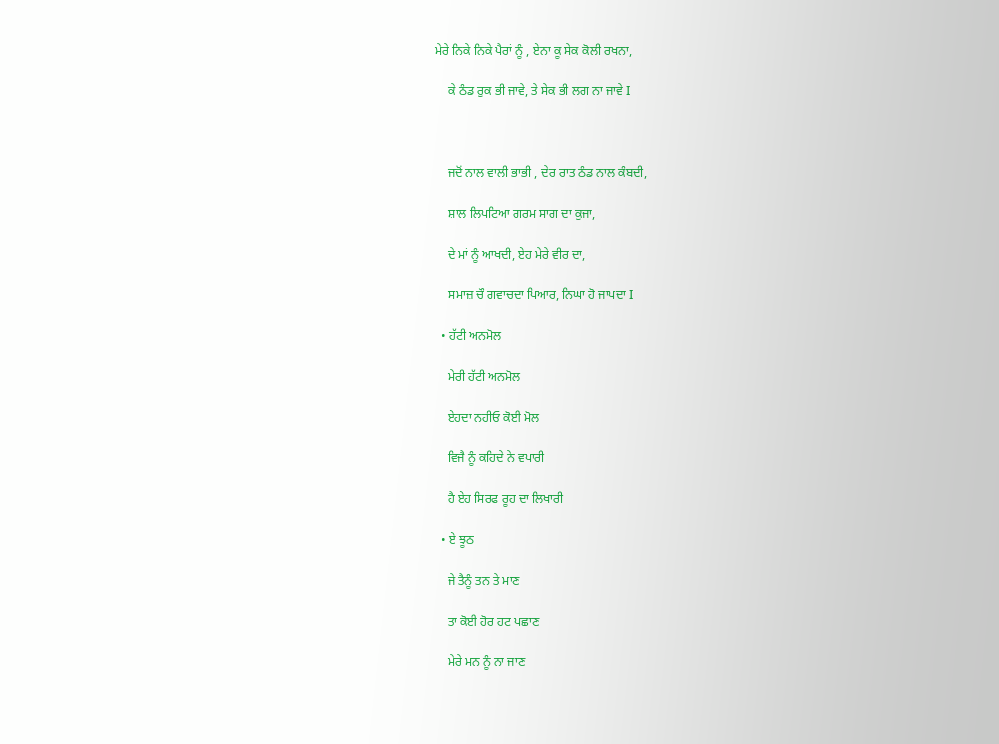ਮੇਰੇ ਨਿਕੇ ਨਿਕੇ ਪੈਰਾਂ ਨੂੰ , ਏਨਾ ਕੂ ਸੇਕ ਕੋਲੀ ਰਖਨਾ,

    ਕੇ ਠੰਡ ਰੁਕ ਭੀ ਜਾਵੇ, ਤੇ ਸੇਕ ਭੀ ਲਗ ਨਾ ਜਾਵੇ I



    ਜਦੋਂ ਨਾਲ ਵਾਲੀ ਭਾਭੀ , ਦੇਰ ਰਾਤ ਠੰਡ ਨਾਲ ਕੰਬਦੀ,

    ਸ਼ਾਲ ਲਿਪਟਿਆ ਗਰਮ ਸਾਗ ਦਾ ਕੁਜਾ,

    ਦੇ ਮਾਂ ਨੂੰ ਆਖਦੀ, ਏਹ ਮੇਰੇ ਵੀਰ ਦਾ,

    ਸਮਾਜ਼ ਚੌ ਗਵਾਚਦਾ ਪਿਆਰ, ਨਿਘਾ ਹੋ ਜਾਪਦਾ I

  • ਹੱਟੀ ਅਨਮੋਲ

    ਮੇਰੀ ਹੱਟੀ ਅਨਮੋਲ

    ਏਹਦਾ ਨਹੀਓ ਕੋਈ ਮੋਲ

    ਵਿਜੈ ਨੂੰ ਕਹਿਦੇ ਨੇ ਵਪਾਰੀ

    ਹੈ ਏਹ ਸਿਰਫ ਰੂਹ ਦਾ ਲਿਖਾਰੀ

  • ਏ ਝੂਠ

    ਜੇ ਤੈਨੂੰ ਤਨ ਤੇ ਮਾਣ

    ਤਾ ਕੋਈ ਹੋਰ ਹਟ ਪਛਾਣ

    ਮੇਰੇ ਮਨ ਨੂੰ ਨਾ ਜਾਣ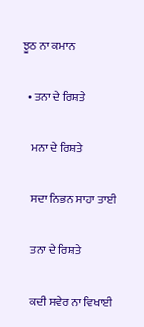ਝੂਠ ਨਾ ਕਮਾਨ

  • ਤਨਾ ਦੇ ਰਿਸ਼ਤੇ

    ਮਨਾ ਦੇ ਰਿਸ਼ਤੇ

    ਸਦਾ ਨਿਭਨ ਸਾਹਾ ਤਾਈ

    ਤਨਾ ਦੇ ਰਿਸ਼ਤੇ

    ਕਦੀ ਸਵੇਰ ਨਾ ਵਿਖਾਈ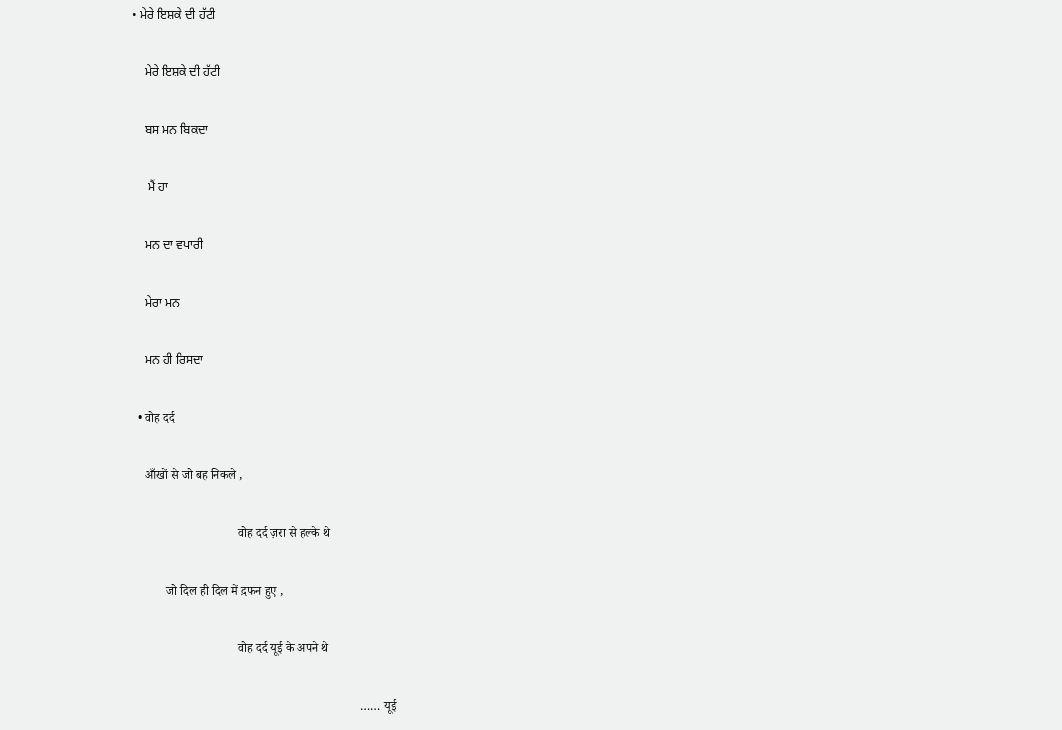• ਮੇਰੇ ਇਸ਼ਕੇ ਦੀ ਹੱਟੀ

    ਮੇਰੇ ਇਸ਼ਕੇ ਦੀ ਹੱਟੀ

    ਬਸ ਮਨ ਬਿਕਦਾ

     ਮੈਂ ਹਾ

    ਮਨ ਦਾ ਵਪਾਰੀ

    ਮੇਰਾ ਮਨ

    ਮਨ ਹੀ ਰਿਸਦਾ

  • वोह दर्द

    आँखों से जो बह निकले ,

                                  वोह दर्द ज़रा से हल्के थे

           जो दिल ही दिल में द़फन हुए ,

                                  वोह दर्द यूई के अपने थे

                                                                         …… यूई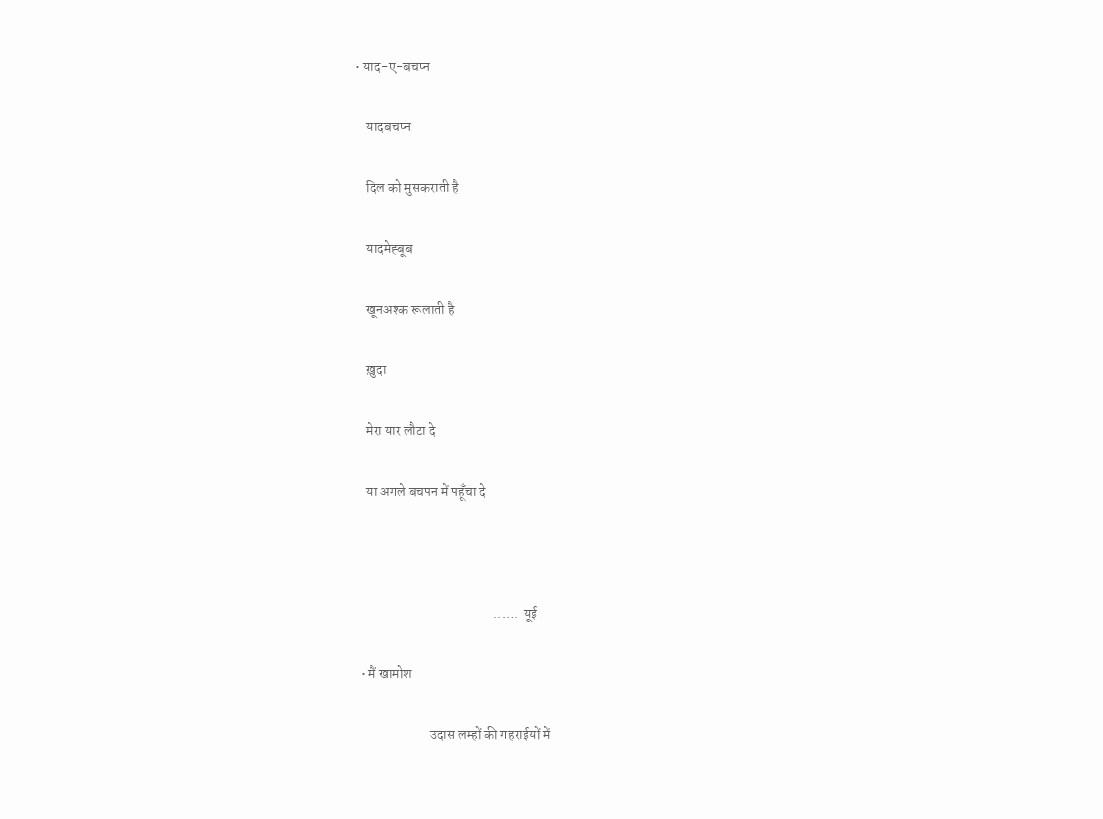• याद-ए-बचप्न

    यादबचप्न

    दिल को मुसकराती है

    यादमेह्बूब

    खूनअश्क रूलाती है

    ख़ुदा

    मेरा यार लौटा दे

    या अगले बचपन में पहूँचा दे



                                                  ..….  यूई

  • मैं खामोश

                           उदास लम्हों की गहराईयों में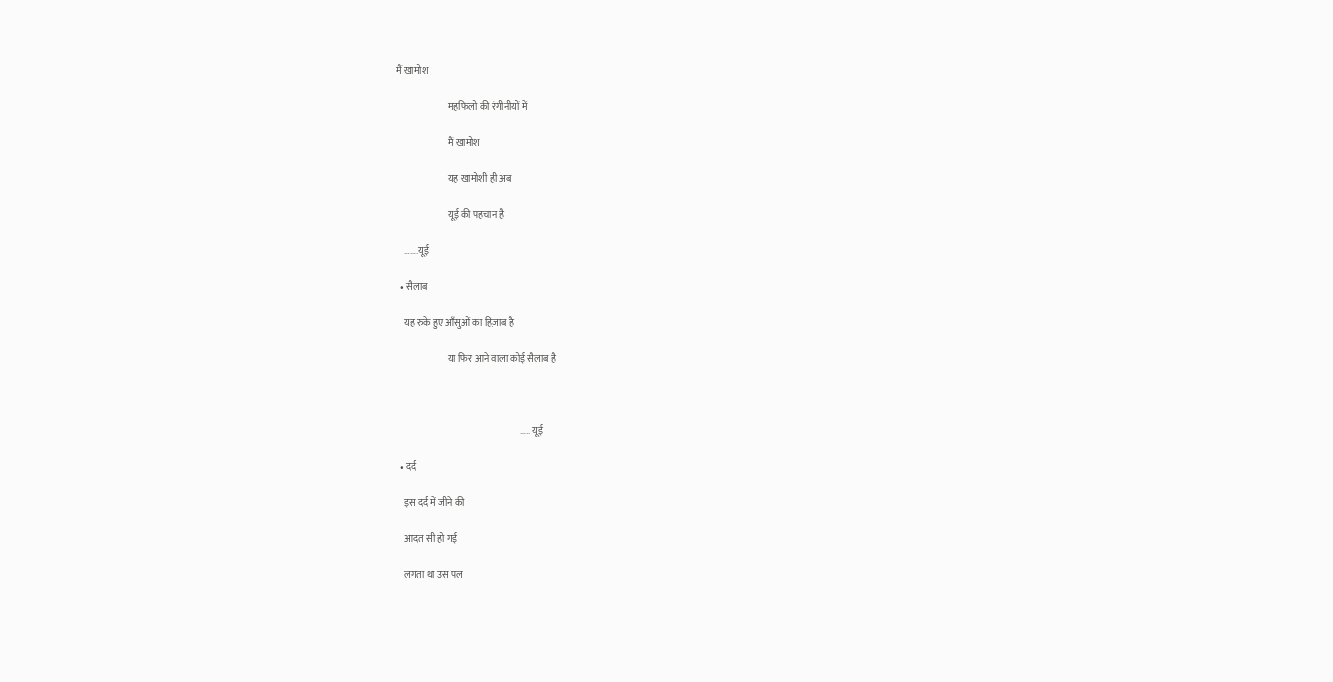मैं खामोश

                           महफिलो की रंगीनीयों में

                           मैं खामोश

                           यह खामोशी ही अब

                           यूई की पहचान है

    …….यूई

  • सैलाब

    यह रुके हुए आँसुओं का हिज़ाब है

                           या फिर आने वाला कोई सैलाब है



                                                                 ….. यूई

  • दर्द

    इस दर्द में जीने की

    आदत सी हो गई

    लगता था उस पल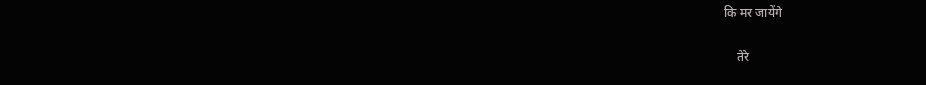कि मर जायेंगे

    तेरे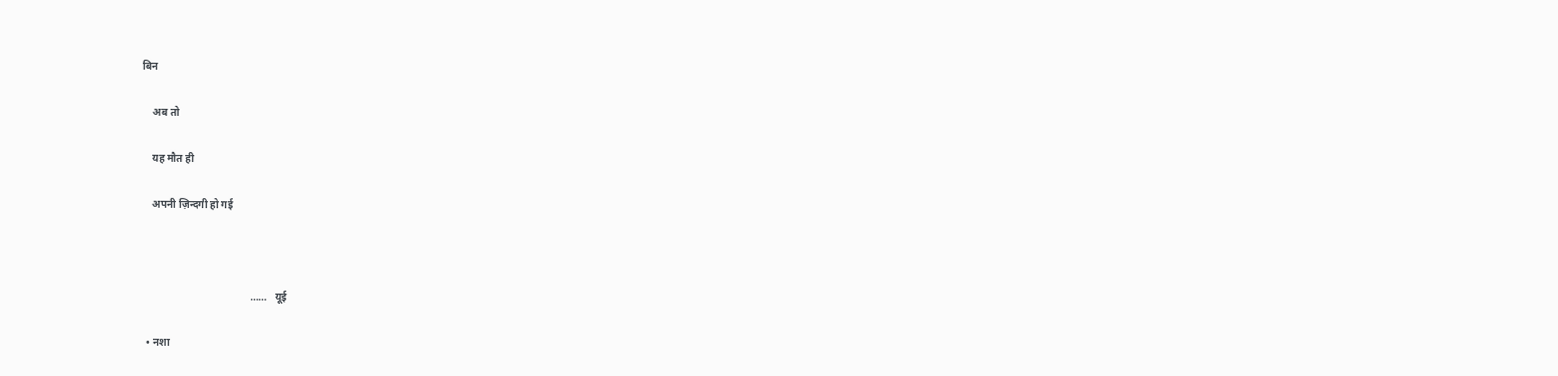बिन

    अब तो

    यह मौत ही

    अपनी ज़िन्दगी हो गई



                                          ……   यूई

  • नशा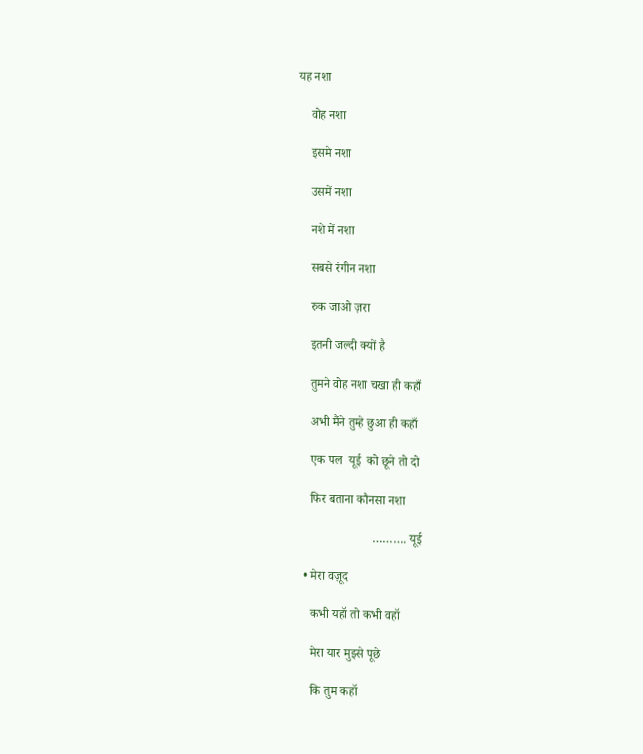यह नशा

    वोह नशा

    इसमे नशा

    उसमें नशा

    नशे में नशा

    सबसे रंगीन नशा

    रुक जाओ ज़रा

    इतनी जल्दी क्यों है

    तुमने वोह नशा चखा ही कहाँ

    अभी मैंने तुम्हे छुआ ही कहाँ

    एक पल  यूई  को छूने तो दो

    फिर बताना कौनसा नशा

                        ………. यूई

  • मेरा वज़ूद

    कभी यहॉ तो कभी वहॉ

    मेरा यार मुझ्से पूछे

    कि तुम कहॉ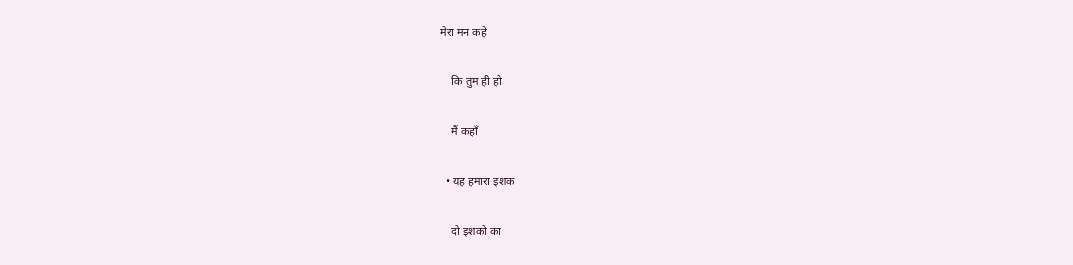मेरा मन कहे

    कि तुम ही हो

    मैं कहाँ

  • यह हमारा इशक

    दो इशको का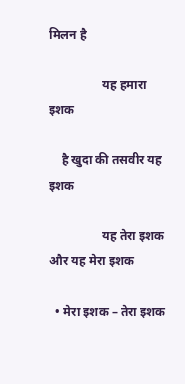मिलन है

                 यह हमारा इशक

    है खुदा की तसवीर यह इशक

                 यह तेरा इशक और यह मेरा इशक

  • मेरा इशक – तेरा इशक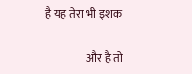है यह तेरा भी इशक

                  और है तो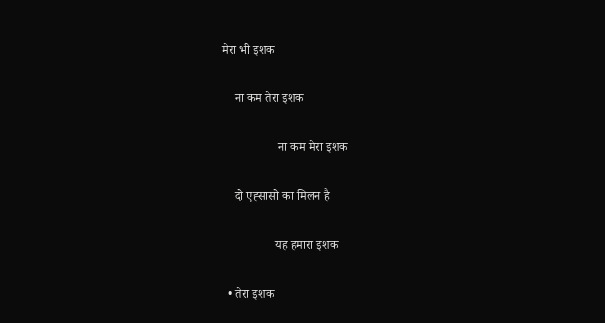मेरा भी इशक

    ना कम तेरा इशक

                  ना कम मेरा इशक

    दो एह्सासो का मिलन है

                 यह हमारा इशक

  • तेरा इशक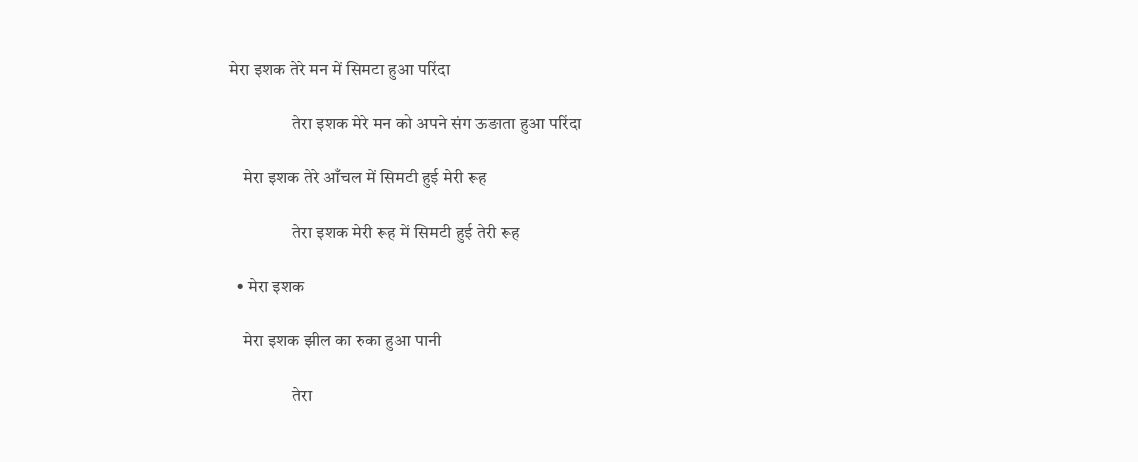मेरा इशक तेरे मन में सिमटा हुआ परिंदा

                  तेरा इशक मेरे मन को अपने संग ऊङाता हुआ परिंदा

    मेरा इशक तेरे आँचल में सिमटी हुई मेरी रूह

                  तेरा इशक मेरी रूह में सिमटी हुई तेरी रूह

  • मेरा इशक

    मेरा इशक झील का रुका हुआ पानी

                  तेरा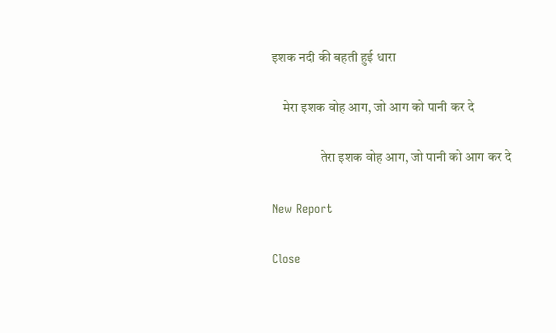इशक नदी की बहती हुई धारा

    मेरा इशक वोह आग, जो आग को पानी कर दे

                  तेरा इशक वोह आग, जो पानी को आग कर दे

New Report

Close